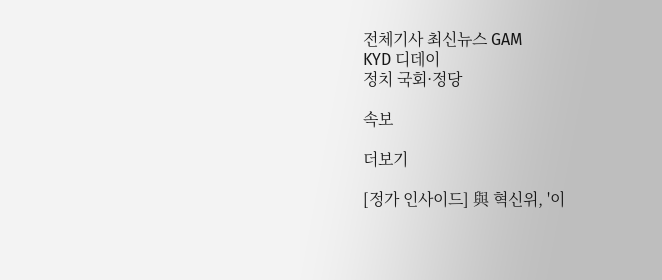전체기사 최신뉴스 GAM
KYD 디데이
정치 국회·정당

속보

더보기

[정가 인사이드] 與 혁신위, '이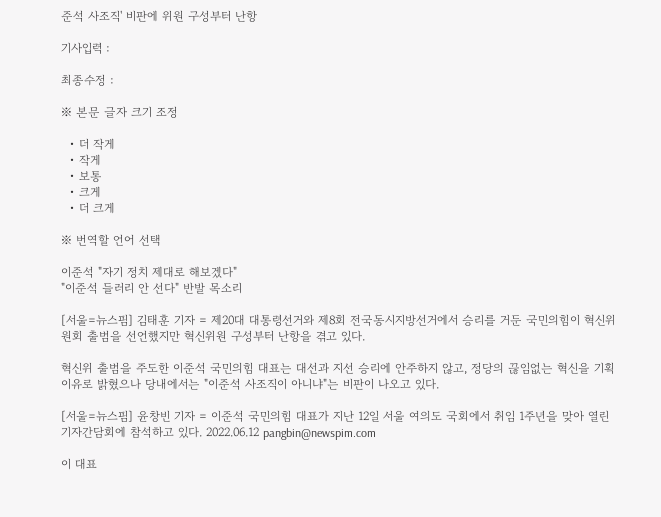준석 사조직' 비판에 위원 구성부터 난항

기사입력 :

최종수정 :

※ 본문 글자 크기 조정

  • 더 작게
  • 작게
  • 보통
  • 크게
  • 더 크게

※ 번역할 언어 선택

이준석 "자기 정치 제대로 해보겠다"
"이준석 들러리 안 선다" 반발 목소리

[서울=뉴스핌] 김태훈 기자 = 제20대 대통령선거와 제8회 전국동시지방선거에서 승리를 거둔 국민의힘이 혁신위원회 출범을 선언했지만 혁신위원 구성부터 난항을 겪고 있다.

혁신위 출범을 주도한 이준석 국민의힘 대표는 대선과 지선 승리에 안주하지 않고, 정당의 끊임없는 혁신을 기획 이유로 밝혔으나 당내에서는 "이준석 사조직이 아니냐"는 비판이 나오고 있다.

[서울=뉴스핌] 윤창빈 기자 = 이준석 국민의힘 대표가 지난 12일 서울 여의도 국회에서 취임 1주년을 맞아 열린 기자간담회에 참석하고 있다. 2022.06.12 pangbin@newspim.com

이 대표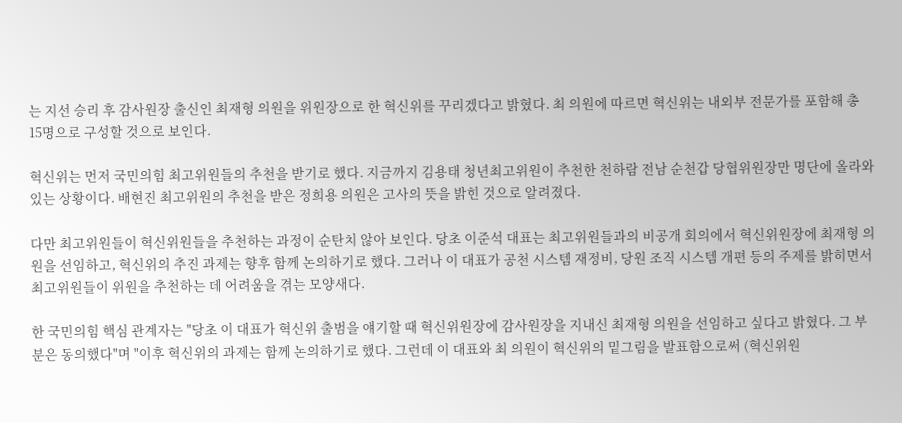는 지선 승리 후 감사원장 출신인 최재형 의원을 위원장으로 한 혁신위를 꾸리겠다고 밝혔다. 최 의원에 따르면 혁신위는 내외부 전문가를 포함해 총 15명으로 구성할 것으로 보인다.

혁신위는 먼저 국민의힘 최고위원들의 추천을 받기로 했다. 지금까지 김용태 청년최고위원이 추천한 천하람 전남 순천갑 당협위원장만 명단에 올라와 있는 상황이다. 배현진 최고위원의 추천을 받은 정희용 의원은 고사의 뜻을 밝힌 것으로 알려졌다.

다만 최고위원들이 혁신위원들을 추천하는 과정이 순탄치 않아 보인다. 당초 이준석 대표는 최고위원들과의 비공개 회의에서 혁신위원장에 최재형 의원을 선임하고, 혁신위의 추진 과제는 향후 함께 논의하기로 했다. 그러나 이 대표가 공천 시스템 재정비, 당원 조직 시스템 개편 등의 주제를 밝히면서 최고위원들이 위원을 추천하는 데 어려움을 겪는 모양새다.

한 국민의힘 핵심 관계자는 "당초 이 대표가 혁신위 출범을 얘기할 때 혁신위원장에 감사원장을 지내신 최재형 의원을 선임하고 싶다고 밝혔다. 그 부분은 동의했다"며 "이후 혁신위의 과제는 함께 논의하기로 했다. 그런데 이 대표와 최 의원이 혁신위의 밑그림을 발표함으로써 (혁신위원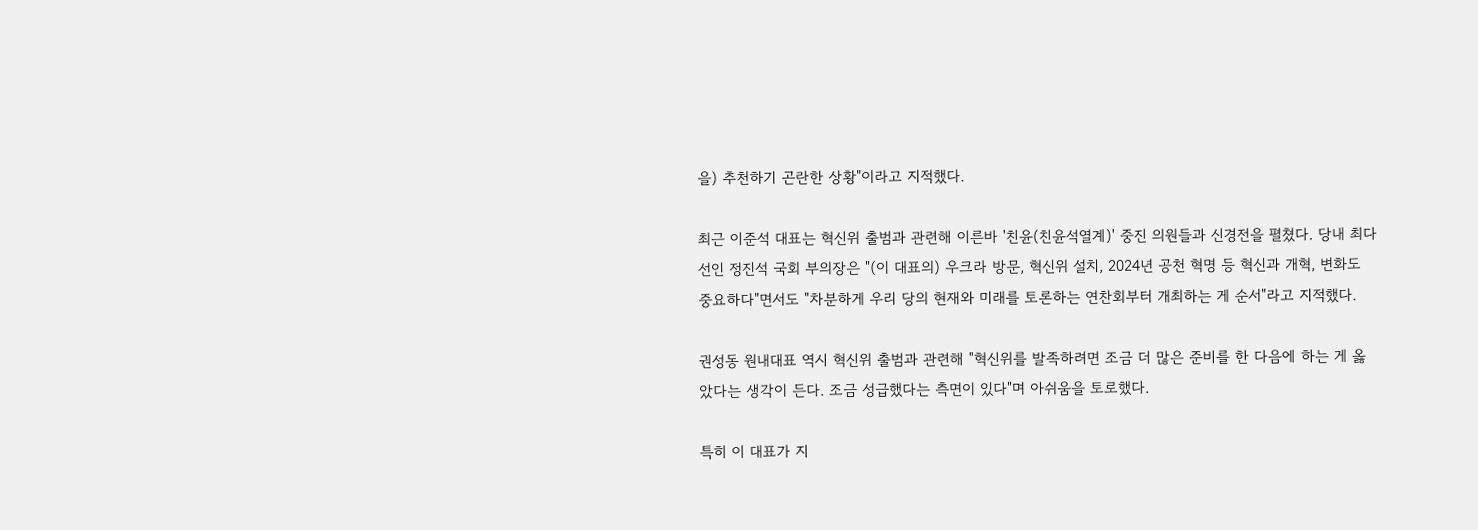을) 추천하기 곤란한 상황"이라고 지적했다.

최근 이준석 대표는 혁신위 출범과 관련해 이른바 '친윤(친윤석열계)' 중진 의원들과 신경전을 펼쳤다. 당내 최다선인 정진석 국회 부의장은 "(이 대표의) 우크라 방문, 혁신위 설치, 2024년 공천 혁명 등 혁신과 개혁, 변화도 중요하다"면서도 "차분하게 우리 당의 현재와 미래를 토론하는 연찬회부터 개최하는 게 순서"라고 지적했다.

권성동 원내대표 역시 혁신위 출범과 관련해 "혁신위를 발족하려면 조금 더 많은 준비를 한 다음에 하는 게 옳았다는 생각이 든다. 조금 성급했다는 측면이 있다"며 아쉬움을 토로했다.

특히 이 대표가 지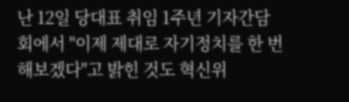난 12일 당대표 취임 1주년 기자간담회에서 "이제 제대로 자기정치를 한 번 해보겠다"고 밝힌 것도 혁신위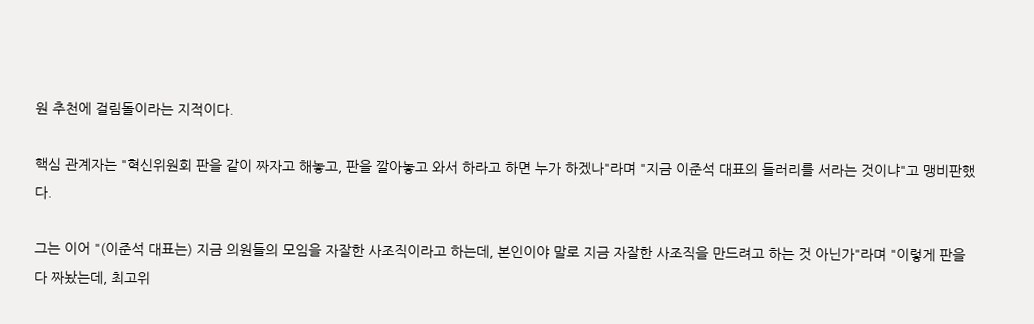원 추천에 걸림돌이라는 지적이다.

핵심 관계자는 "혁신위원회 판을 같이 짜자고 해놓고, 판을 깔아놓고 와서 하라고 하면 누가 하겠나"라며 "지금 이준석 대표의 들러리를 서라는 것이냐"고 맹비판했다.

그는 이어 "(이준석 대표는) 지금 의원들의 모임을 자잘한 사조직이라고 하는데, 본인이야 말로 지금 자잘한 사조직을 만드려고 하는 것 아닌가"라며 "이렇게 판을 다 짜놨는데, 최고위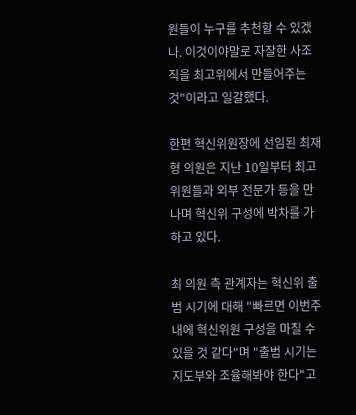원들이 누구를 추천할 수 있겠나. 이것이야말로 자잘한 사조직을 최고위에서 만들어주는 것"이라고 일갈했다.

한편 혁신위원장에 선임된 최재형 의원은 지난 10일부터 최고위원들과 외부 전문가 등을 만나며 혁신위 구성에 박차를 가하고 있다.

최 의원 측 관계자는 혁신위 출범 시기에 대해 "빠르면 이번주 내에 혁신위원 구성을 마칠 수 있을 것 같다"며 "출범 시기는 지도부와 조율해봐야 한다"고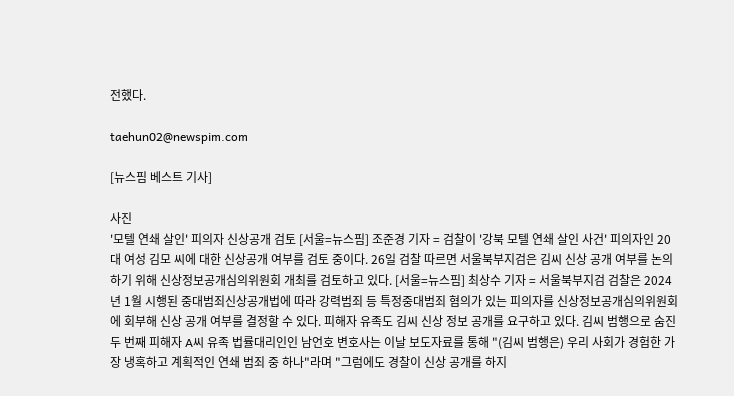전했다.

taehun02@newspim.com

[뉴스핌 베스트 기사]

사진
'모텔 연쇄 살인' 피의자 신상공개 검토 [서울=뉴스핌] 조준경 기자 = 검찰이 '강북 모텔 연쇄 살인 사건' 피의자인 20대 여성 김모 씨에 대한 신상공개 여부를 검토 중이다. 26일 검찰 따르면 서울북부지검은 김씨 신상 공개 여부를 논의하기 위해 신상정보공개심의위원회 개최를 검토하고 있다. [서울=뉴스핌] 최상수 기자 = 서울북부지검 검찰은 2024년 1월 시행된 중대범죄신상공개법에 따라 강력범죄 등 특정중대범죄 혐의가 있는 피의자를 신상정보공개심의위원회에 회부해 신상 공개 여부를 결정할 수 있다. 피해자 유족도 김씨 신상 정보 공개를 요구하고 있다. 김씨 범행으로 숨진 두 번째 피해자 A씨 유족 법률대리인인 남언호 변호사는 이날 보도자료를 통해 "(김씨 범행은) 우리 사회가 경험한 가장 냉혹하고 계획적인 연쇄 범죄 중 하나"라며 "그럼에도 경찰이 신상 공개를 하지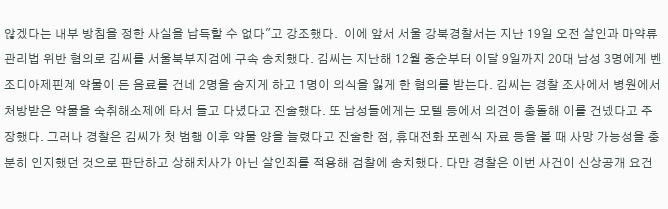않겠다는 내부 방침을 정한 사실을 납득할 수 없다"고 강조했다.  이에 앞서 서울 강북경찰서는 지난 19일 오전 살인과 마약류 관리법 위반 혐의로 김씨를 서울북부지검에 구속 송치했다. 김씨는 지난해 12월 중순부터 이달 9일까지 20대 남성 3명에게 벤조디아제핀계 약물이 든 음료를 건네 2명을 숨지게 하고 1명이 의식을 잃게 한 혐의를 받는다. 김씨는 경찰 조사에서 병원에서 처방받은 약물을 숙취해소제에 타서 들고 다녔다고 진술했다. 또 남성들에게는 모텔 등에서 의견이 충돌해 이를 건넸다고 주장했다. 그러나 경찰은 김씨가 첫 범행 이후 약물 양을 늘렸다고 진술한 점, 휴대전화 포렌식 자료 등을 볼 때 사망 가능성을 충분히 인지했던 것으로 판단하고 상해치사가 아닌 살인죄를 적용해 검찰에 송치했다. 다만 경찰은 이번 사건이 신상공개 요건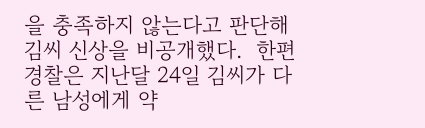을 충족하지 않는다고 판단해 김씨 신상을 비공개했다.  한편 경찰은 지난달 24일 김씨가 다른 남성에게 약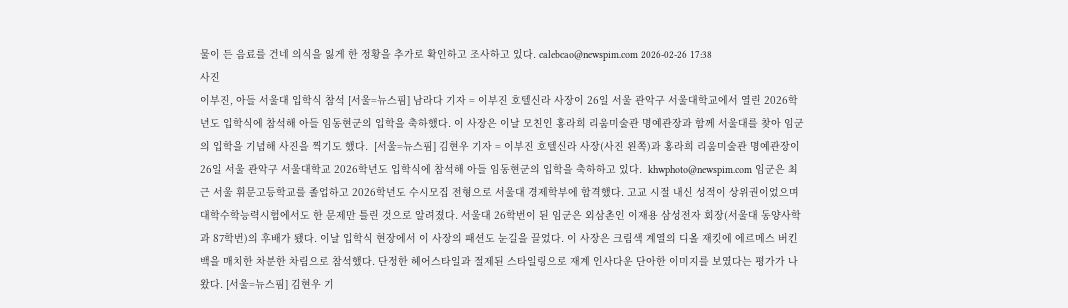물이 든 음료를 건네 의식을 잃게 한 정황을 추가로 확인하고 조사하고 있다. calebcao@newspim.com 2026-02-26 17:38
사진
이부진, 아들 서울대 입학식 참석 [서울=뉴스핌] 남라다 기자 = 이부진 호텔신라 사장이 26일 서울 관악구 서울대학교에서 열린 2026학년도 입학식에 참석해 아들 임동현군의 입학을 축하했다. 이 사장은 이날 모친인 홍라희 리움미술관 명예관장과 함께 서울대를 찾아 임군의 입학을 기념해 사진을 찍기도 했다.  [서울=뉴스핌] 김현우 기자 = 이부진 호텔신라 사장(사진 왼쪽)과 홍라희 리움미술관 명예관장이 26일 서울 관악구 서울대학교 2026학년도 입학식에 참석해 아들 임동현군의 입학을 축하하고 있다.  khwphoto@newspim.com 임군은 최근 서울 휘문고등학교를 졸업하고 2026학년도 수시모집 전형으로 서울대 경제학부에 합격했다. 고교 시절 내신 성적이 상위권이었으며 대학수학능력시험에서도 한 문제만 틀린 것으로 알려졌다. 서울대 26학번이 된 임군은 외삼촌인 이재용 삼성전자 회장(서울대 동양사학과 87학번)의 후배가 됐다. 이날 입학식 현장에서 이 사장의 패션도 눈길을 끌었다. 이 사장은 크림색 계열의 디올 재킷에 에르메스 버킨백을 매치한 차분한 차림으로 참석했다. 단정한 헤어스타일과 절제된 스타일링으로 재계 인사다운 단아한 이미지를 보였다는 평가가 나왔다. [서울=뉴스핌] 김현우 기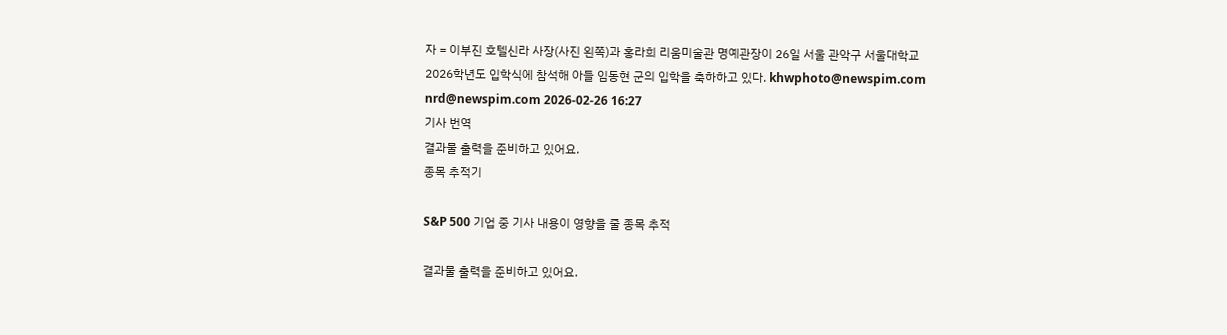자 = 이부진 호텔신라 사장(사진 왼쪽)과 홍라희 리움미술관 명예관장이 26일 서울 관악구 서울대학교 2026학년도 입학식에 참석해 아들 임동현 군의 입학을 축하하고 있다. khwphoto@newspim.com nrd@newspim.com 2026-02-26 16:27
기사 번역
결과물 출력을 준비하고 있어요.
종목 추적기

S&P 500 기업 중 기사 내용이 영향을 줄 종목 추적

결과물 출력을 준비하고 있어요.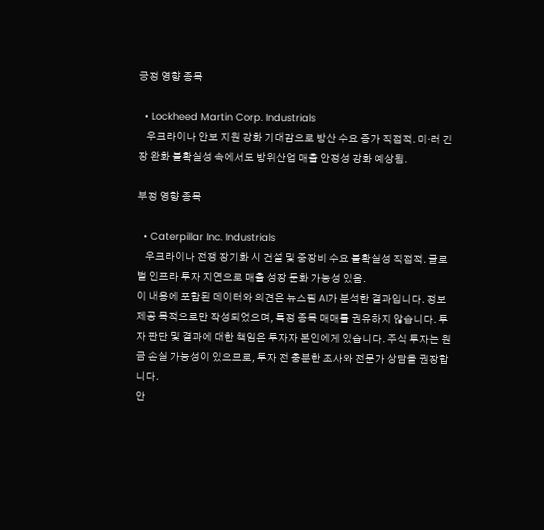긍정 영향 종목

  • Lockheed Martin Corp. Industrials
    우크라이나 안보 지원 강화 기대감으로 방산 수요 증가 직접적. 미·러 긴장 완화 불확실성 속에서도 방위산업 매출 안정성 강화 예상됨.

부정 영향 종목

  • Caterpillar Inc. Industrials
    우크라이나 전쟁 장기화 시 건설 및 중장비 수요 불확실성 직접적. 글로벌 인프라 투자 지연으로 매출 성장 둔화 가능성 있음.
이 내용에 포함된 데이터와 의견은 뉴스핌 AI가 분석한 결과입니다. 정보 제공 목적으로만 작성되었으며, 특정 종목 매매를 권유하지 않습니다. 투자 판단 및 결과에 대한 책임은 투자자 본인에게 있습니다. 주식 투자는 원금 손실 가능성이 있으므로, 투자 전 충분한 조사와 전문가 상담을 권장합니다.
안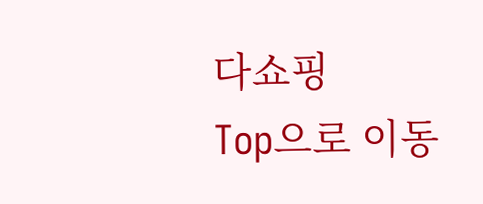다쇼핑
Top으로 이동